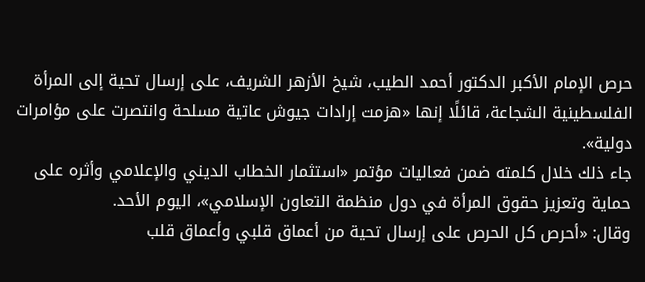حرص الإمام الأكبر الدكتور أحمد الطيب، شيخ الأزهر الشريف، على إرسال تحية إلى المرأة الفلسطينية الشجاعة، قائلًا إنها «هزمت إرادات جيوش عاتية مسلحة وانتصرت على مؤامرات دولية».
جاء ذلك خلال كلمته ضمن فعاليات مؤتمر «استثمار الخطاب الديني والإعلامي وأثره على حماية وتعزيز حقوق المرأة في دول منظمة التعاون الإسلامي»، اليوم الأحد.
وقال: «أحرص كل الحرص على إرسال تحية من أعماق قلبي وأعماق قلب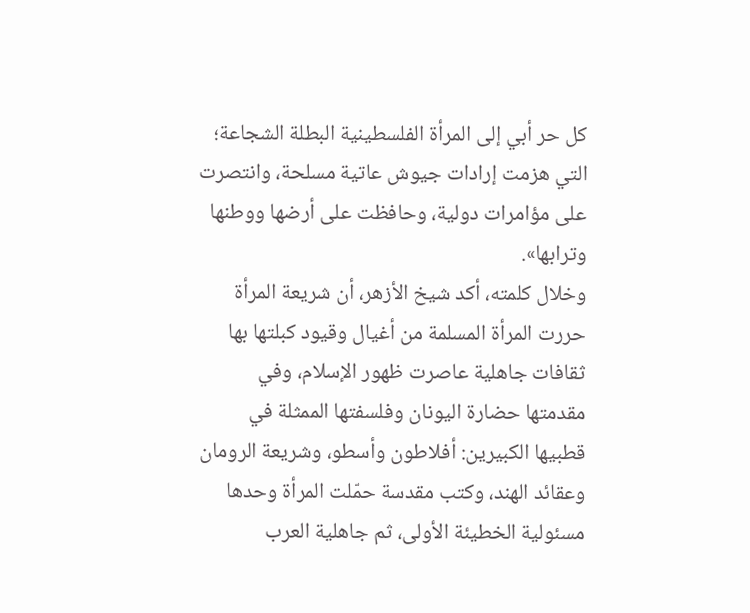كل حر أبي إلى المرأة الفلسطينية البطلة الشجاعة؛ التي هزمت إرادات جيوش عاتية مسلحة، وانتصرت على مؤامرات دولية، وحافظت على أرضها ووطنها وترابها».
وخلال كلمته، أكد شيخ الأزهر، أن شريعة المرأة حررت المرأة المسلمة من أغيال وقيود كبلتها بها ثقافات جاهلية عاصرت ظهور الإسلام، وفي مقدمتها حضارة اليونان وفلسفتها الممثلة في قطبيها الكبيرين: أفلاطون وأسطو، وشريعة الرومان وعقائد الهند، وكتب مقدسة حمّلت المرأة وحدها مسئولية الخطيئة الأولى، ثم جاهلية العرب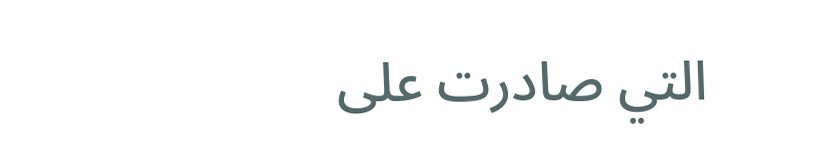التي صادرت على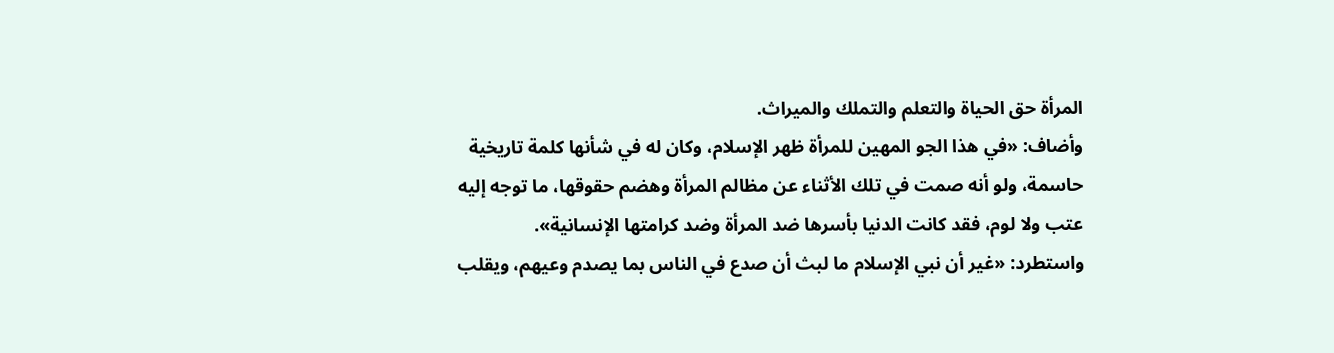المرأة حق الحياة والتعلم والتملك والميراث.
وأضاف: «في هذا الجو المهين للمرأة ظهر الإسلام، وكان له في شأنها كلمة تاريخية حاسمة، ولو أنه صمت في تلك الأثناء عن مظالم المرأة وهضم حقوقها، ما توجه إليه عتب ولا لوم، فقد كانت الدنيا بأسرها ضد المرأة وضد كرامتها الإنسانية».
واستطرد: «غير أن نبي الإسلام ما لبث أن صدع في الناس بما يصدم وعيهم، ويقلب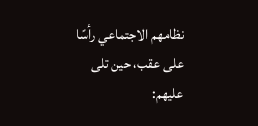نظامهم الاجتماعي رأسًا على عقب، حين تلى عليهم: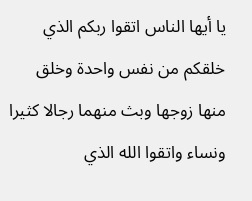يا أيها الناس اتقوا ربكم الذي خلقكم من نفس واحدة وخلق منها زوجها وبث منهما رجالا كثيرا ونساء واتقوا الله الذي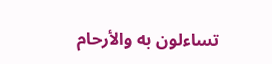تساءلون به والأرحام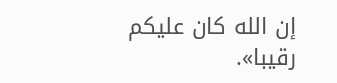إن الله كان عليكم رقيبا».